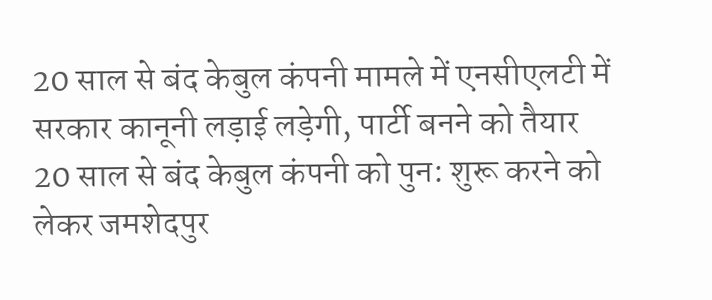20 साल से बंद केबुल कंपनी मामले में एनसीएलटी में सरकार कानूनी लड़ाई लड़ेगी, पार्टी बनने को तैयार
20 साल से बंद केबुल कंपनी को पुन: शुरू करने को लेकर जमशेदपुर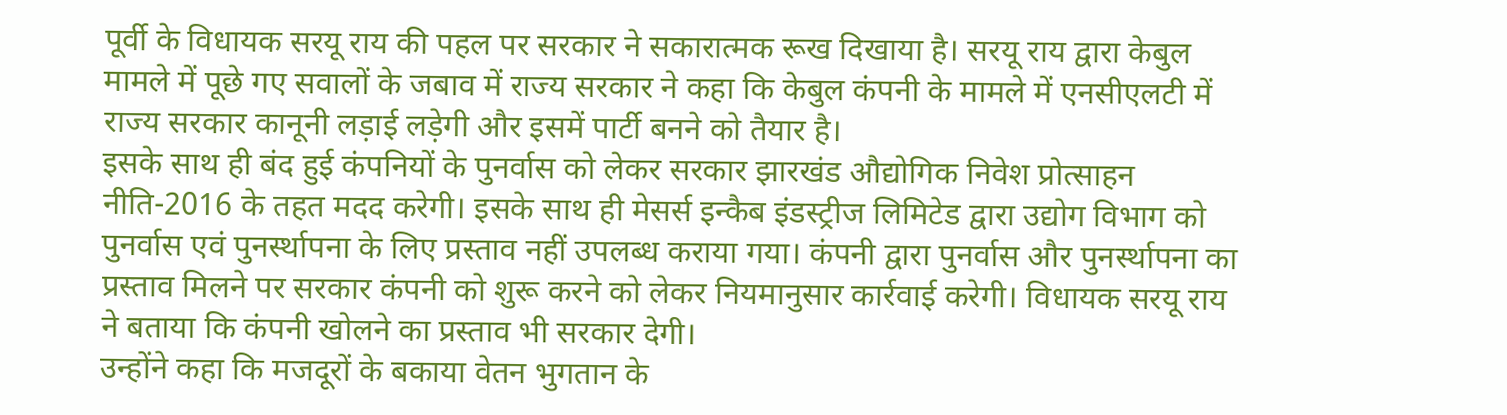पूर्वी के विधायक सरयू राय की पहल पर सरकार ने सकारात्मक रूख दिखाया है। सरयू राय द्वारा केबुल मामले में पूछे गए सवालों के जबाव में राज्य सरकार ने कहा कि केबुल कंपनी के मामले में एनसीएलटी में राज्य सरकार कानूनी लड़ाई लड़ेगी और इसमें पार्टी बनने को तैयार है।
इसके साथ ही बंद हुई कंपनियों के पुनर्वास को लेकर सरकार झारखंड औद्योगिक निवेश प्रोत्साहन नीति-2016 के तहत मदद करेगी। इसके साथ ही मेसर्स इन्कैब इंडस्ट्रीज लिमिटेड द्वारा उद्योग विभाग को पुनर्वास एवं पुनर्स्थापना के लिए प्रस्ताव नहीं उपलब्ध कराया गया। कंपनी द्वारा पुनर्वास और पुनर्स्थापना का प्रस्ताव मिलने पर सरकार कंपनी को शुरू करने को लेकर नियमानुसार कार्रवाई करेगी। विधायक सरयू राय ने बताया कि कंपनी खोलने का प्रस्ताव भी सरकार देगी।
उन्होंने कहा कि मजदूरों के बकाया वेतन भुगतान के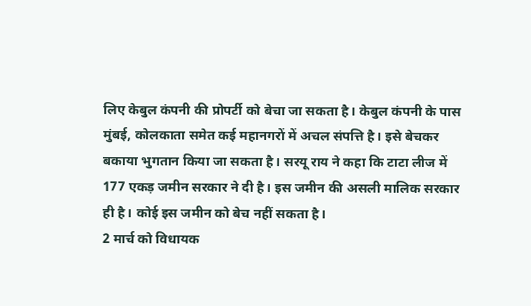लिए केबुल कंपनी की प्रोपर्टी को बेचा जा सकता है। केबुल कंपनी के पास मुंबई, कोलकाता समेत कई महानगरों में अचल संपत्ति है। इसे बेचकर बकाया भुगतान किया जा सकता है। सरयू राय ने कहा कि टाटा लीज में 177 एकड़ जमीन सरकार ने दी है। इस जमीन की असली मालिक सरकार ही है। कोई इस जमीन को बेच नहीं सकता है।
2 मार्च को विधायक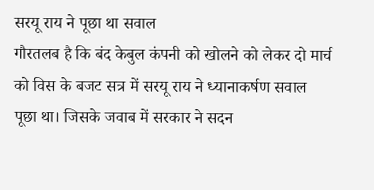सरयू राय ने पूछा था सवाल
गौरतलब है कि बंद केबुल कंपनी को खोलने को लेकर दो मार्च को विस के बजट सत्र में सरयू राय ने ध्यानाकर्षण सवाल पूछा था। जिसके जवाब में सरकार ने सदन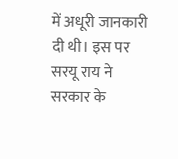में अधूरी जानकारी दी थी। इस पर सरयू राय ने सरकार के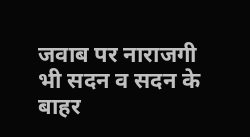जवाब पर नाराजगी भी सदन व सदन के बाहर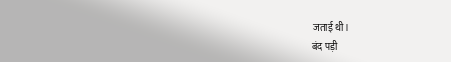जताई थी।
बंद पड़ी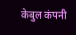केबुल कंपनी